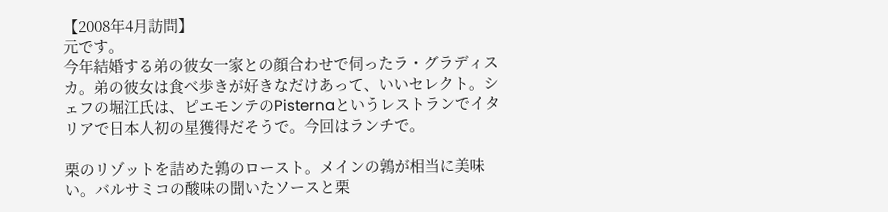【2008年4月訪問】
元です。
今年結婚する弟の彼女一家との顔合わせで伺ったラ・グラディスカ。弟の彼女は食べ歩きが好きなだけあって、いいセレクト。シェフの堀江氏は、ピエモンテのPisternaというレストランでイタリアで日本人初の星獲得だそうで。今回はランチで。

栗のリゾットを詰めた鶉のロースト。メインの鶉が相当に美味い。バルサミコの酸味の聞いたソースと栗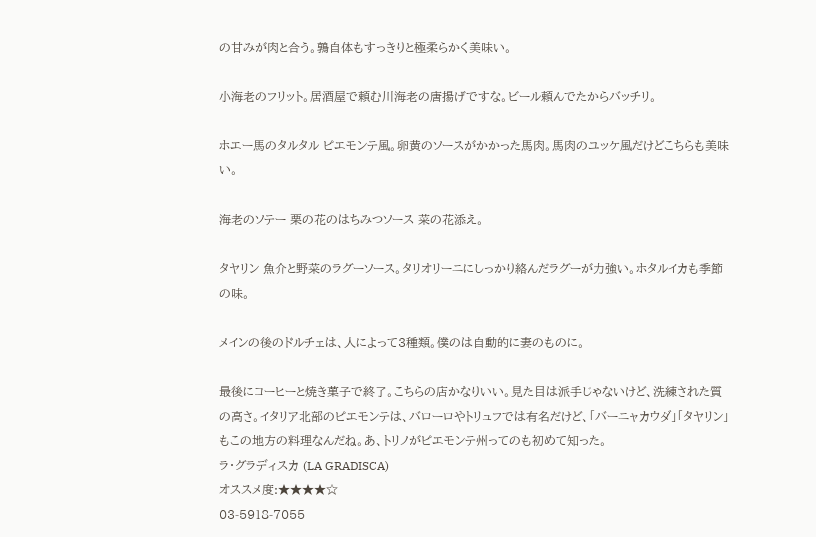の甘みが肉と合う。鶉自体もすっきりと極柔らかく美味い。

小海老のフリット。居酒屋で頼む川海老の唐揚げですな。ビール頼んでたからバッチリ。

ホエー馬のタルタル ピエモンテ風。卵黄のソースがかかった馬肉。馬肉のユッケ風だけどこちらも美味い。

海老のソテー 栗の花のはちみつソース 菜の花添え。

タヤリン 魚介と野菜のラグーソース。タリオリーニにしっかり絡んだラグーが力強い。ホタルイカも季節の味。

メインの後のドルチェは、人によって3種類。僕のは自動的に妻のものに。

最後にコーヒーと焼き菓子で終了。こちらの店かなりいい。見た目は派手じゃないけど、洗練された質の高さ。イタリア北部のピエモンテは、バローロやトリュフでは有名だけど、「バーニャカウダ」「タヤリン」もこの地方の料理なんだね。あ、トリノがピエモンテ州ってのも初めて知った。
ラ・グラディスカ (LA GRADISCA)
オススメ度:★★★★☆
03-5918-7055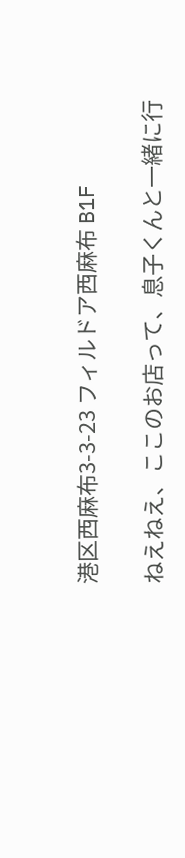港区西麻布3-3-23 フィルドア西麻布 B1F

ねえねえ、ここのお店って、息子くんと一緒に行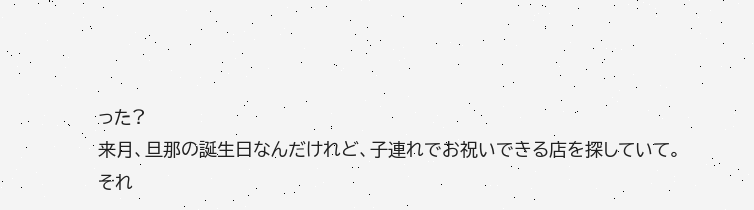った?
来月、旦那の誕生日なんだけれど、子連れでお祝いできる店を探していて。
それ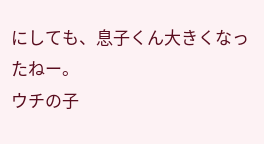にしても、息子くん大きくなったねー。
ウチの子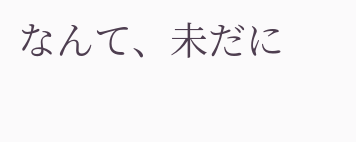なんて、未だに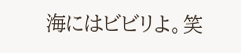海にはビビリよ。笑